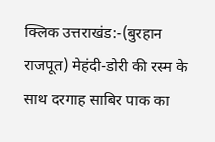क्लिक उत्तराखंड:-(बुरहान राजपूत) मेहंदी-डोरी की रस्म के साथ दरगाह साबिर पाक का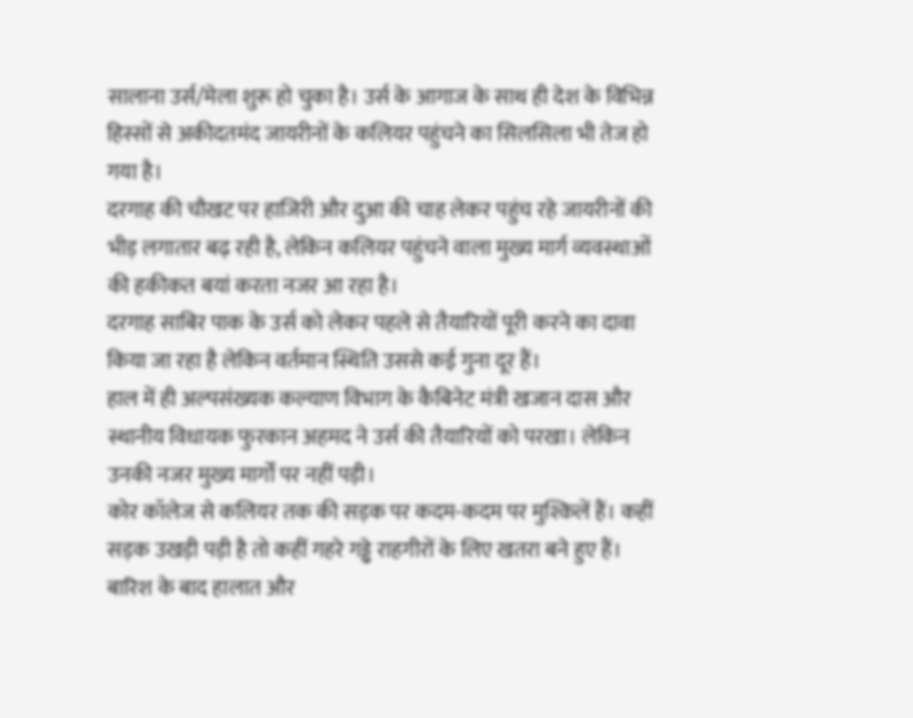सालाना उर्स/मेला शुरू हो चुका है। उर्स के आगाज के साथ ही देश के विभिन्न हिस्सों से अकीदतमंद जायरीनों के कलियर पहुंचने का सिलसिला भी तेज हो गया है।
दरगाह की चौखट पर हाजिरी और दुआ की चाह लेकर पहुंच रहे जायरीनों की भीड़ लगातार बढ़ रही है, लेकिन कलियर पहुंचने वाला मुख्य मार्ग व्यवस्थाओं की हकीकत बयां करता नजर आ रहा है।
दरगाह साबिर पाक के उर्स को लेकर पहले से तैयारियों पूरी करने का दावा किया जा रहा है लेकिन वर्तमान स्थिति उससे कई गुना दूर हैं।
हाल में ही अल्पसंख्यक कल्याण विभाग के कैबिनेट मंत्री खजान दास और स्थानीय विधायक फुरकान अहमद ने उर्स की तैयारियों को परखा। लेकिन उनकी नजर मुख्य मार्गों पर नहीं पड़ी।
कोर कॉलेज से कलियर तक की सड़क पर कदम-कदम पर मुश्किलें हैं। कहीं सड़क उखड़ी पड़ी है तो कहीं गहरे गड्ढे राहगीरों के लिए खतरा बने हुए हैं। बारिश के बाद हालात और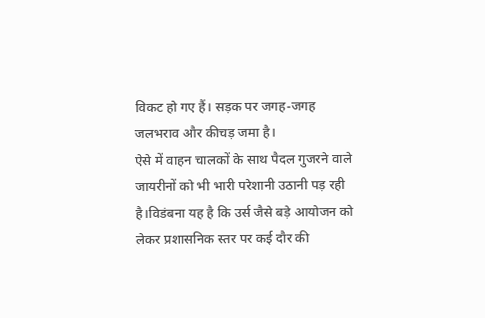विकट हो गए हैं। सड़क पर जगह-जगह जलभराव और कीचड़ जमा है।
ऐसे में वाहन चालकों के साथ पैदल गुजरने वाले जायरीनों को भी भारी परेशानी उठानी पड़ रही है।विडंबना यह है कि उर्स जैसे बड़े आयोजन को लेकर प्रशासनिक स्तर पर कई दौर की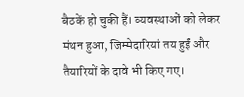बैठकें हो चुकी हैं। व्यवस्थाओं को लेकर मंथन हुआ, जिम्मेदारियां तय हुईं और तैयारियों के दावे भी किए गए।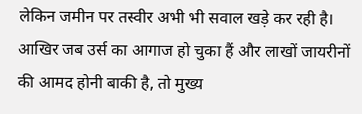लेकिन जमीन पर तस्वीर अभी भी सवाल खड़े कर रही है। आखिर जब उर्स का आगाज हो चुका हैं और लाखों जायरीनों की आमद होनी बाकी है, तो मुख्य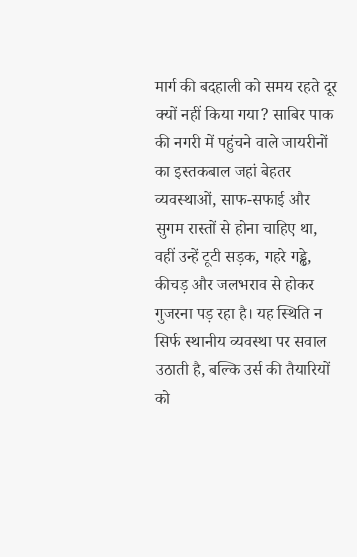मार्ग की बदहाली को समय रहते दूर क्यों नहीं किया गया? साबिर पाक की नगरी में पहुंचने वाले जायरीनों का इस्तकबाल जहां बेहतर व्यवस्थाओं, साफ-सफाई और सुगम रास्तों से होना चाहिए था, वहीं उन्हें टूटी सड़क, गहरे गड्ढे, कीचड़ और जलभराव से होकर गुजरना पड़ रहा है। यह स्थिति न सिर्फ स्थानीय व्यवस्था पर सवाल उठाती है, बल्कि उर्स की तैयारियों को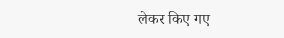लेकर किए गए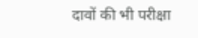दावों की भी परीक्षा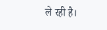ले रही है।